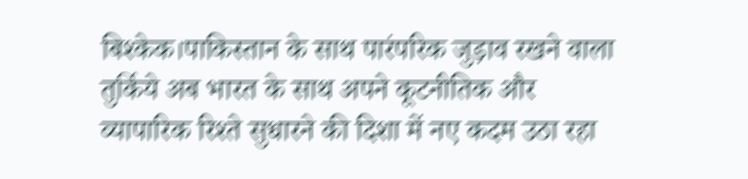बिश्केक।पाकिस्तान के साथ पारंपरिक जुड़ाव रखने वाला तुर्किये अब भारत के साथ अपने कूटनीतिक और व्यापारिक रिश्ते सुधारने की दिशा में नए कदम उठा रहा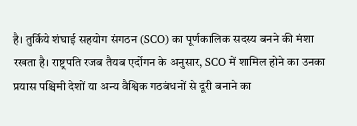है। तुर्किये शंघाई सहयोग संगठन (SCO) का पूर्णकालिक सदस्य बनने की मंशा रखता है। राष्ट्रपति रजब तैयब एर्दोगन के अनुसार, SCO में शामिल होने का उनका प्रयास पश्चिमी देशों या अन्य वैश्विक गठबंधनों से दूरी बनाने का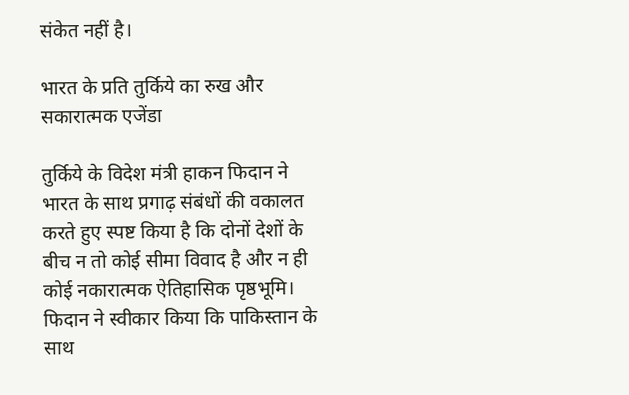संकेत नहीं है।

भारत के प्रति तुर्किये का रुख और सकारात्मक एजेंडा

तुर्किये के विदेश मंत्री हाकन फिदान ने भारत के साथ प्रगाढ़ संबंधों की वकालत करते हुए स्पष्ट किया है कि दोनों देशों के बीच न तो कोई सीमा विवाद है और न ही कोई नकारात्मक ऐतिहासिक पृष्ठभूमि। फिदान ने स्वीकार किया कि पाकिस्तान के साथ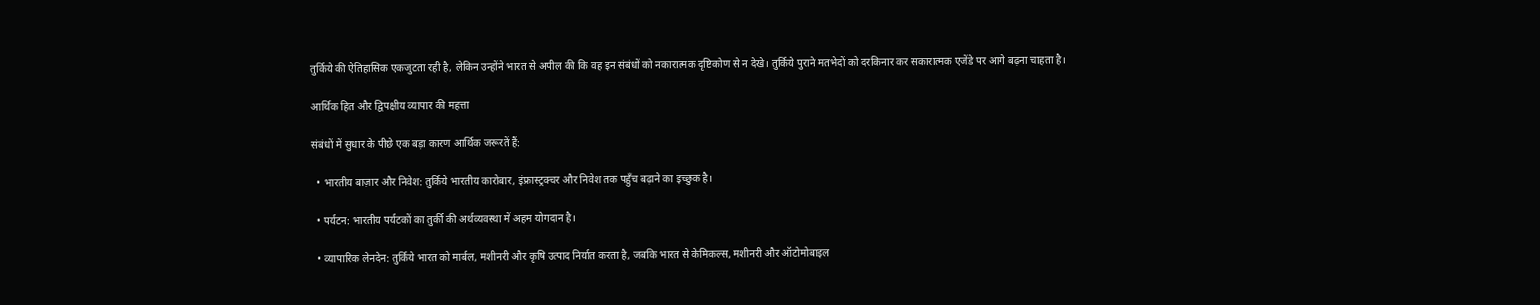तुर्किये की ऐतिहासिक एकजुटता रही है, लेकिन उन्होंने भारत से अपील की कि वह इन संबंधों को नकारात्मक दृष्टिकोण से न देखे। तुर्किये पुराने मतभेदों को दरकिनार कर सकारात्मक एजेंडे पर आगे बढ़ना चाहता है।

आर्थिक हित और द्विपक्षीय व्यापार की महत्ता

संबंधों में सुधार के पीछे एक बड़ा कारण आर्थिक जरूरतें हैं:

  • भारतीय बाज़ार और निवेश: तुर्किये भारतीय कारोबार, इंफ्रास्ट्रक्चर और निवेश तक पहुँच बढ़ाने का इच्छुक है।

  • पर्यटन: भारतीय पर्यटकों का तुर्की की अर्थव्यवस्था में अहम योगदान है।

  • व्यापारिक लेनदेन: तुर्किये भारत को मार्बल, मशीनरी और कृषि उत्पाद निर्यात करता है, जबकि भारत से केमिकल्स, मशीनरी और ऑटोमोबाइल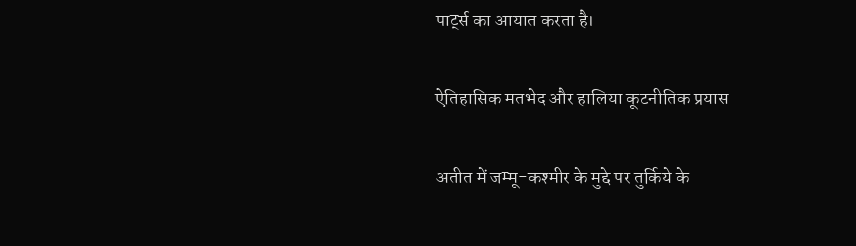पार्ट्स का आयात करता है।

ऐतिहासिक मतभेद और हालिया कूटनीतिक प्रयास

अतीत में जम्मू-कश्मीर के मुद्दे पर तुर्किये के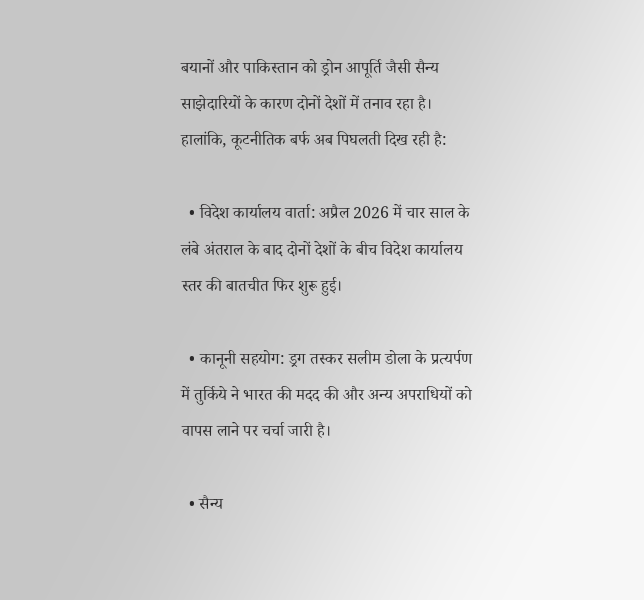बयानों और पाकिस्तान को ड्रोन आपूर्ति जैसी सैन्य साझेदारियों के कारण दोनों देशों में तनाव रहा है। हालांकि, कूटनीतिक बर्फ अब पिघलती दिख रही है:

  • विदेश कार्यालय वार्ता: अप्रैल 2026 में चार साल के लंबे अंतराल के बाद दोनों देशों के बीच विदेश कार्यालय स्तर की बातचीत फिर शुरू हुई।

  • कानूनी सहयोग: ड्रग तस्कर सलीम डोला के प्रत्यर्पण में तुर्किये ने भारत की मदद की और अन्य अपराधियों को वापस लाने पर चर्चा जारी है।

  • सैन्य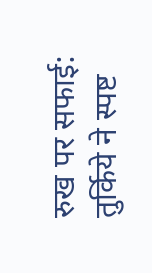रुख पर सफाई: तुर्किये ने स्पष्ट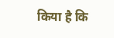किया है कि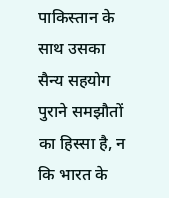पाकिस्तान के साथ उसका सैन्य सहयोग पुराने समझौतों का हिस्सा है, न कि भारत के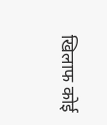खिलाफ कोई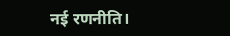नई रणनीति।